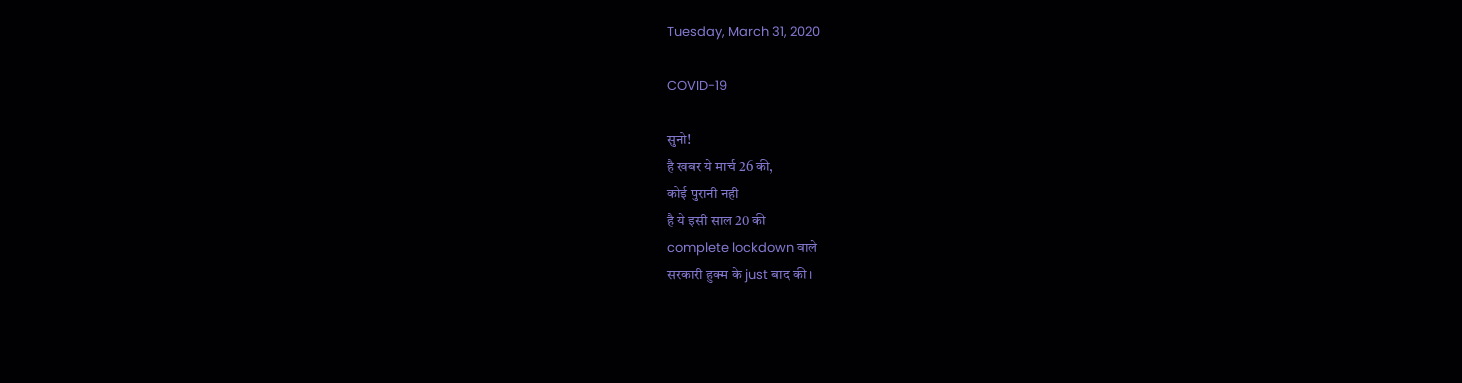Tuesday, March 31, 2020

COVID-19

सुनो!
है खबर ये मार्च 26 की,
कोई पुरानी नही
है ये इसी साल 20 की
complete lockdown वाले
सरकारी हुक्म के just बाद की।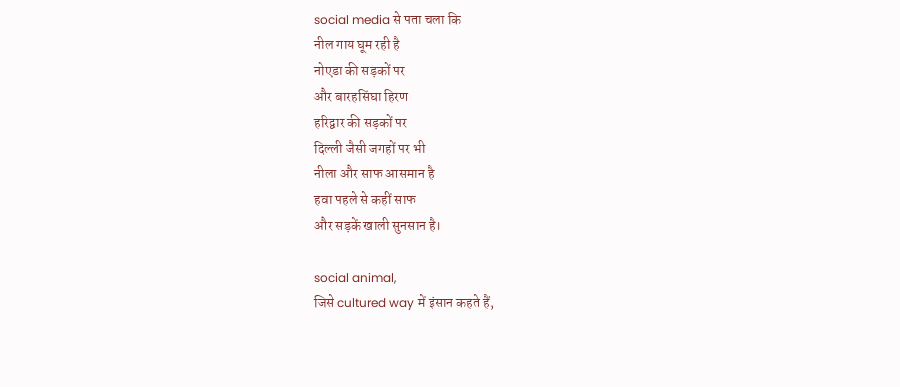social media से पता चला कि
नील गाय घूम रही है
नोएडा की सड़कों पर
और बारहसिंघा हिरण
हरिद्वार की सड़कों पर
दिल्ली जैसी जगहों पर भी
नीला और साफ आसमान है
हवा पहले से कहीं साफ
और सड़कें खाली सुनसान है।

social animal,
जिसे cultured way में इंसान कहते हैं,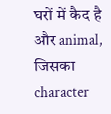घरों में कैद है
और animal, जिसका character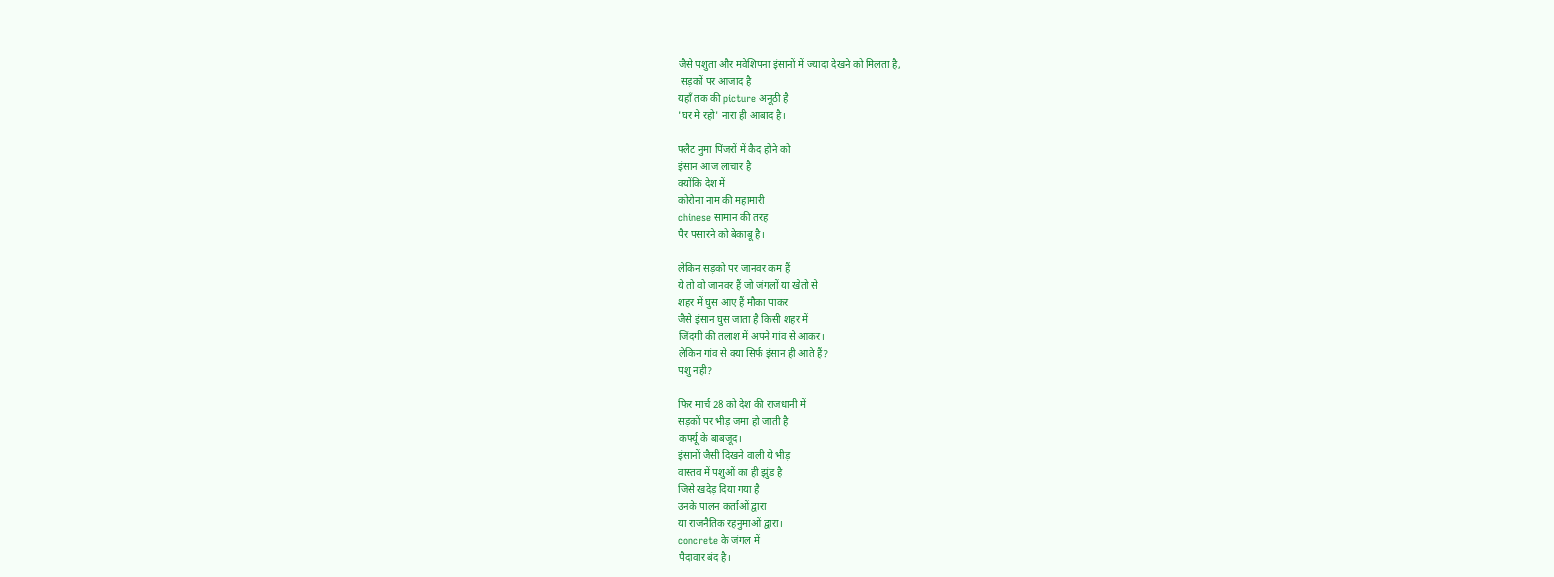जैसे पशुता और मवेशिपना इंसानों में ज्यादा देखने को मिलता है,
 सड़कों पर आजाद है
यहाँ तक की picture अनूठी है
'घर मे रहो' नारा ही आबाद है।

फ्लैट नुमा पिंजरों में कैद होने को
इंसान आज लाचार है
क्योंकि देश में
कोरोना नाम की महामारी
chinese सामान की तरह
पैर पसारने को बेकाबू है।

लेकिन सड़को पर जानवर कम हैं
ये तो वो जानवर हैं जो जंगलों या खेतो से
शहर में घुस आए हैं मौका पाकर
जैसे इंसान घुस जाता है किसी शहर में
जिंदगी की तलाश में अपने गांव से आकर।
लेकिन गांव से क्या सिर्फ इंसान ही आते हैं?
पशु नही?

फिर मार्च 28 को देश की राजधानी में
सड़कों पर भीड़ जमा हो जाती है
कर्फ्यू के बाबजूद।
इंसानों जैसी दिखने वाली ये भीड़
वास्तव में पशुओं का ही झुंड है
जिसे खदेड़ दिया गया है
उनके पालन कर्ताओं द्वारा
या राजनैतिक रहनुमाओं द्वारा।
concrete के जंगल में
पैदावार बंद है।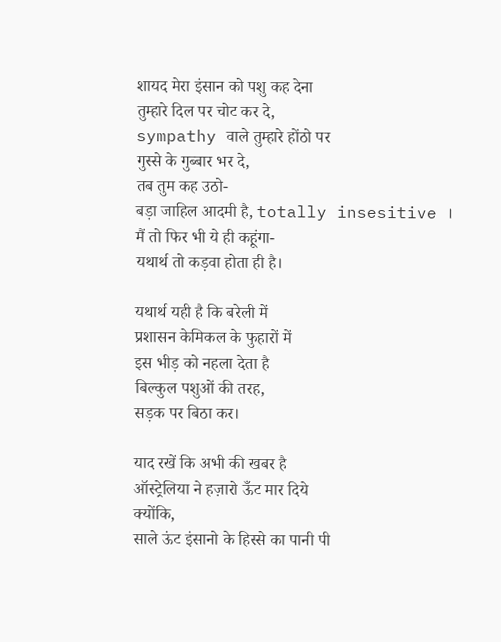शायद मेरा इंसान को पशु कह देना
तुम्हारे दिल पर चोट कर दे,
sympathy वाले तुम्हारे होंठो पर
गुस्से के गुब्बार भर दे,
तब तुम कह उठो-
बड़ा जाहिल आदमी है, totally insesitive ।
मैं तो फिर भी ये ही कहूंगा-
यथार्थ तो कड़वा होता ही है।

यथार्थ यही है कि बरेली में
प्रशासन केमिकल के फुहारों में
इस भीड़ को नहला देता है
बिल्कुल पशुओं की तरह,
सड़क पर बिठा कर।

याद रखें कि अभी की खबर है
ऑस्ट्रेलिया ने हज़ारो ऊँट मार दिये
क्योंकि,
साले ऊंट इंसानो के हिस्से का पानी पी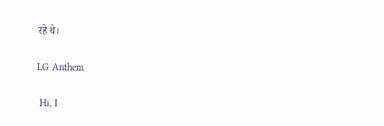रहे थे।

LG Anthem

 Hi, I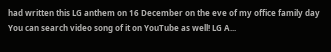had written this LG anthem on 16 December on the eve of my office family day You can search video song of it on YouTube as well! LG A...